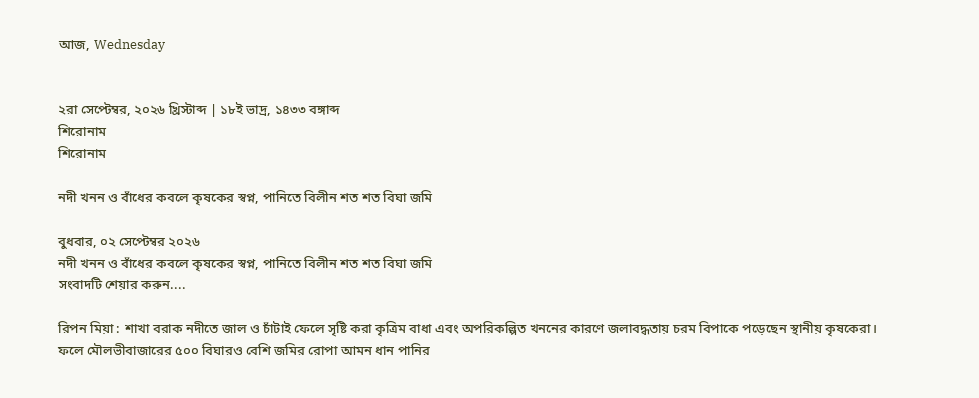আজ, Wednesday


২রা সেপ্টেম্বর, ২০২৬ খ্রিস্টাব্দ | ১৮ই ভাদ্র, ১৪৩৩ বঙ্গাব্দ
শিরোনাম
শিরোনাম

নদী খনন ও বাঁধের কবলে কৃষকের স্বপ্ন, পানিতে বিলীন শত শত বিঘা জমি

বুধবার, ০২ সেপ্টেম্বর ২০২৬
নদী খনন ও বাঁধের কবলে কৃষকের স্বপ্ন, পানিতে বিলীন শত শত বিঘা জমি
সংবাদটি শেয়ার করুন....

রিপন মিয়া : শাখা বরাক নদীতে জাল ও চাঁটাই ফেলে সৃষ্টি করা কৃত্রিম বাধা এবং অপরিকল্পিত খননের কারণে জলাবদ্ধতায় চরম বিপাকে পড়েছেন স্থানীয় কৃষকেরা। ফলে মৌলভীবাজারের ৫০০ বিঘারও বেশি জমির রোপা আমন ধান পানির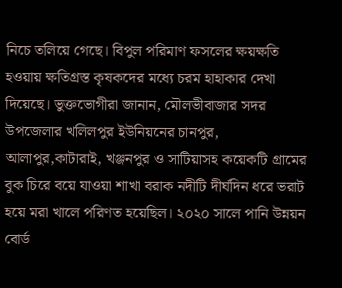নিচে তলিয়ে গেছে। বিপুল পরিমাণ ফসলের ক্ষয়ক্ষতি হওয়ায় ক্ষতিগ্রস্ত কৃষকদের মধ্যে চরম হাহাকার দেখা দিয়েছে। ভুক্তভোগীরা জানান, মৌলভীবাজার সদর উপজেলার খলিলপুর ইউনিয়নের চানপুর, আলাপুর,কাটারাই, খঞ্জনপুর ও সাটিয়াসহ কয়েকটি গ্রামের বুক চিরে বয়ে যাওয়া শাখা বরাক নদীটি দীর্ঘদিন ধরে ভরাট হয়ে মরা খালে পরিণত হয়েছিল। ২০২০ সালে পানি উন্নয়ন বোর্ড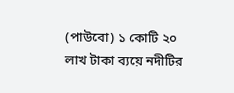(পাউবো) ১ কোটি ২০ লাখ টাকা ব্যয়ে নদীটির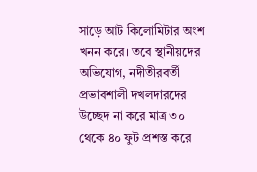সাড়ে আট কিলোমিটার অংশ খনন করে। তবে স্থানীয়দের অভিযোগ, নদীতীরবর্তী প্রভাবশালী দখলদারদের উচ্ছেদ না করে মাত্র ৩০ থেকে ৪০ ফুট প্রশস্ত করে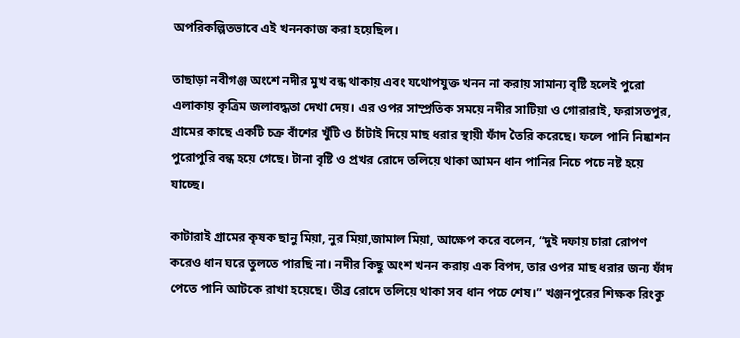অপরিকল্পিতভাবে এই খননকাজ করা হয়েছিল।

তাছাড়া নবীগঞ্জ অংশে নদীর মুখ বন্ধ থাকায় এবং যথোপযুক্ত খনন না করায় সামান্য বৃষ্টি হলেই পুরো এলাকায় কৃত্রিম জলাবদ্ধতা দেখা দেয়। এর ওপর সাম্প্রতিক সময়ে নদীর সাটিয়া ও গোরারাই, ফরাসতপুর, গ্রামের কাছে একটি চক্র বাঁশের খুঁটি ও চাঁটাই দিয়ে মাছ ধরার স্থায়ী ফাঁদ তৈরি করেছে। ফলে পানি নিষ্কাশন পুরোপুরি বন্ধ হয়ে গেছে। টানা বৃষ্টি ও প্রখর রোদে তলিয়ে থাকা আমন ধান পানির নিচে পচে নষ্ট হয়ে যাচ্ছে।

কাটারাই গ্রামের কৃষক ছানু মিয়া, নুর মিয়া,জামাল মিয়া, আক্ষেপ করে বলেন, “দুই দফায় চারা রোপণ করেও ধান ঘরে তুলতে পারছি না। নদীর কিছু অংশ খনন করায় এক বিপদ, তার ওপর মাছ ধরার জন্য ফাঁদ পেতে পানি আটকে রাখা হয়েছে। তীব্র রোদে তলিয়ে থাকা সব ধান পচে শেষ।” খঞ্জনপুরের শিক্ষক রিংকু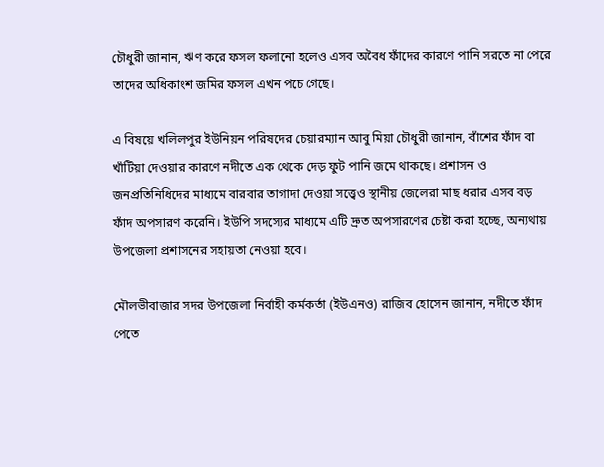চৌধুরী জানান, ঋণ করে ফসল ফলানো হলেও এসব অবৈধ ফাঁদের কারণে পানি সরতে না পেরে তাদের অধিকাংশ জমির ফসল এখন পচে গেছে।

এ বিষয়ে খলিলপুর ইউনিয়ন পরিষদের চেয়ারম্যান আবু মিয়া চৌধুরী জানান, বাঁশের ফাঁদ বা খাঁটিয়া দেওয়ার কারণে নদীতে এক থেকে দেড় ফুট পানি জমে থাকছে। প্রশাসন ও জনপ্রতিনিধিদের মাধ্যমে বারবার তাগাদা দেওয়া সত্ত্বেও স্থানীয় জেলেরা মাছ ধরার এসব বড় ফাঁদ অপসারণ করেনি। ইউপি সদস্যের মাধ্যমে এটি দ্রুত অপসারণের চেষ্টা করা হচ্ছে, অন্যথায় উপজেলা প্রশাসনের সহায়তা নেওয়া হবে।

মৌলভীবাজার সদর উপজেলা নির্বাহী কর্মকর্তা (ইউএনও) রাজিব হোসেন জানান, নদীতে ফাঁদ পেতে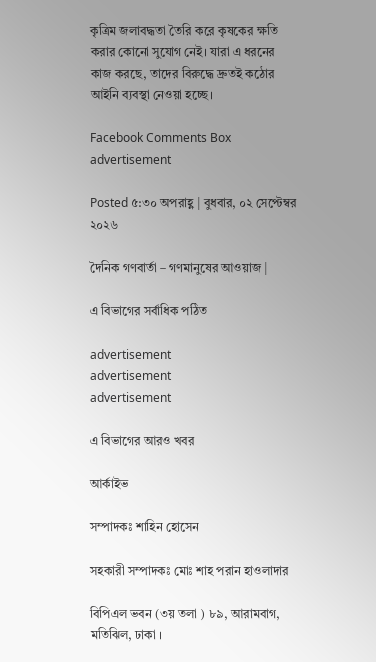কৃত্রিম জলাবদ্ধতা তৈরি করে কৃষকের ক্ষতি করার কোনো সুযোগ নেই। যারা এ ধরনের কাজ করছে, তাদের বিরুদ্ধে দ্রুতই কঠোর আইনি ব্যবস্থা নেওয়া হচ্ছে।

Facebook Comments Box
advertisement

Posted ৫:৩০ অপরাহ্ণ | বুধবার, ০২ সেপ্টেম্বর ২০২৬

দৈনিক গণবার্তা – গণমানুষের আওয়াজ |

এ বিভাগের সর্বাধিক পঠিত

advertisement
advertisement
advertisement

এ বিভাগের আরও খবর

আর্কাইভ

সম্পাদকঃ শাহিন হোসেন

সহকারী সম্পাদকঃ মোঃ শাহ পরান হাওলাদার

বিপিএল ভবন (৩য় তলা ) ৮৯, আরামবাগ, মতিঝিল, ঢাকা ।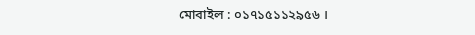মোবাইল : ০১৭১৫১১২৯৫৬ ।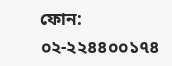ফোন: ০২-২২৪৪০০১৭৪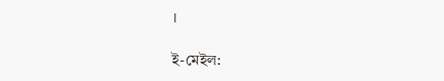।

ই-মেইল: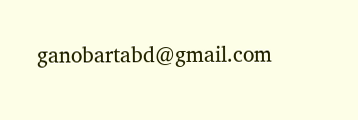ganobartabd@gmail.com